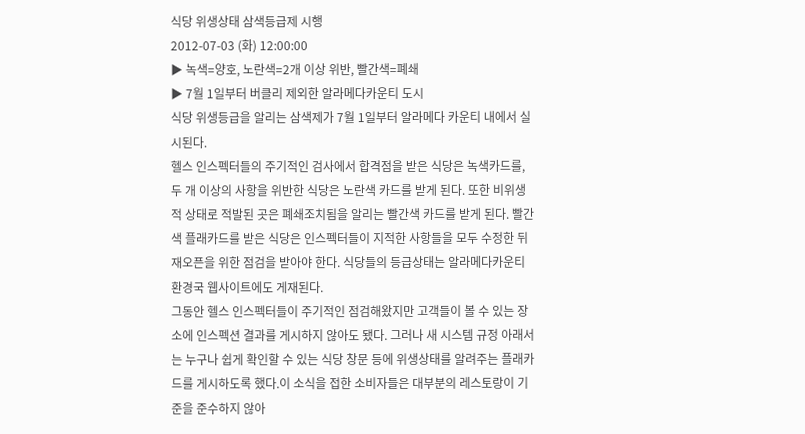식당 위생상태 삼색등급제 시행
2012-07-03 (화) 12:00:00
▶ 녹색=양호, 노란색=2개 이상 위반, 빨간색=폐쇄
▶ 7월 1일부터 버클리 제외한 알라메다카운티 도시
식당 위생등급을 알리는 삼색제가 7월 1일부터 알라메다 카운티 내에서 실시된다.
헬스 인스펙터들의 주기적인 검사에서 합격점을 받은 식당은 녹색카드를, 두 개 이상의 사항을 위반한 식당은 노란색 카드를 받게 된다. 또한 비위생적 상태로 적발된 곳은 폐쇄조치됨을 알리는 빨간색 카드를 받게 된다. 빨간색 플래카드를 받은 식당은 인스펙터들이 지적한 사항들을 모두 수정한 뒤 재오픈을 위한 점검을 받아야 한다. 식당들의 등급상태는 알라메다카운티 환경국 웹사이트에도 게재된다.
그동안 헬스 인스펙터들이 주기적인 점검해왔지만 고객들이 볼 수 있는 장소에 인스펙션 결과를 게시하지 않아도 됐다. 그러나 새 시스템 규정 아래서는 누구나 쉽게 확인할 수 있는 식당 창문 등에 위생상태를 알려주는 플래카드를 게시하도록 했다.이 소식을 접한 소비자들은 대부분의 레스토랑이 기준을 준수하지 않아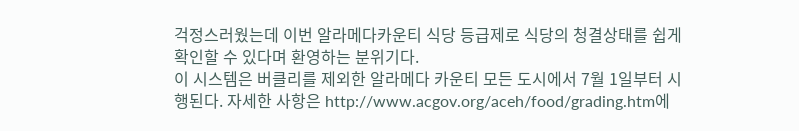걱정스러웠는데 이번 알라메다카운티 식당 등급제로 식당의 청결상태를 쉽게 확인할 수 있다며 환영하는 분위기다.
이 시스템은 버클리를 제외한 알라메다 카운티 모든 도시에서 7월 1일부터 시행된다. 자세한 사항은 http://www.acgov.org/aceh/food/grading.htm에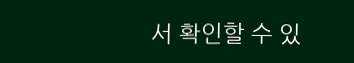서 확인할 수 있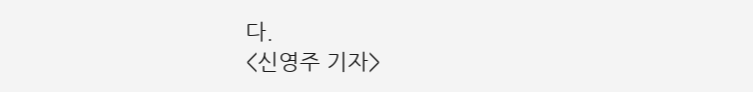다.
<신영주 기자>